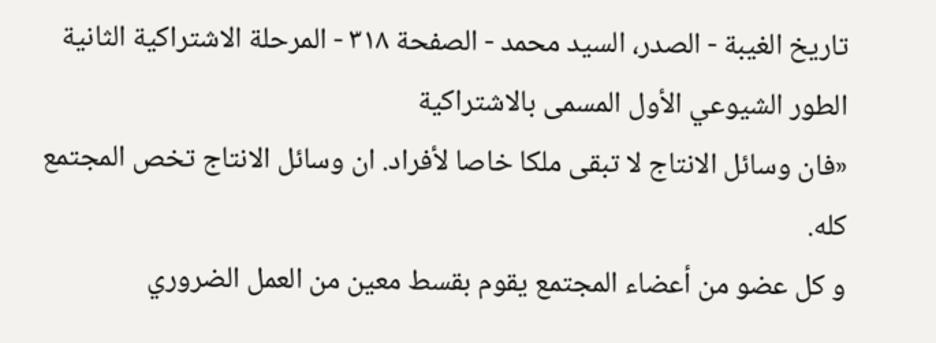تاريخ الغيبة - الصدر، السيد محمد - الصفحة ٣١٨ - المرحلة الاشتراكية الثانية الطور الشيوعي الأول المسمى بالاشتراكية
«فان وسائل الانتاج لا تبقى ملكا خاصا لأفراد. ان وسائل الانتاج تخص المجتمع كله.
و كل عضو من أعضاء المجتمع يقوم بقسط معين من العمل الضروري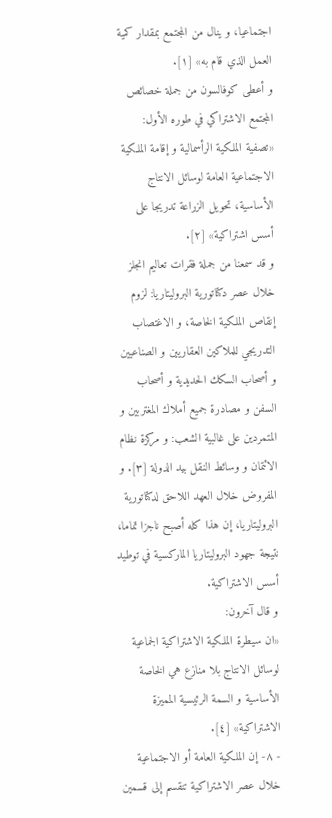اجتماعيا، و ينال من المجتمع بمقدار كمية العمل الذي قام به» [١].
و أعطى كوفالسون من جملة خصائص المجتمع الاشتراكي في طوره الأول:
«تصفية الملكية الرأسمالية و إقامة الملكية الاجتماعية العامة لوسائل الانتاج الأساسية، تحويل الزراعة تدريجا على أسس اشتراكية» [٢].
و قد سمعنا من جملة فقرات تعاليم انجلز خلال عصر دكتاتورية البروليتاريا: لزوم إنقاص الملكية الخاصة، و الاغتصاب التدريجي للملاكين العقاريين و الصناعيين و أصحاب السكك الحديدية و أصحاب السفن و مصادرة جميع أملاك المغتربين و المتمردين على غالبية الشعب: و مركزة نظام الائتمان و وسائط النقل بيد الدولة [٣]. و المفروض خلال العهد اللاحق لدكتاتورية البروليتاريا، إن هذا كله أصبح ناجزا تماما، نتيجة جهود البروليتاريا الماركسية في توطيد أسس الاشتراكية.
و قال آخرون:
«ان سيطرة الملكية الاشتراكية الجماعية لوسائل الانتاج بلا منازع هي الخاصة الأساسية و السمة الرئيسية المميزة الاشتراكية» [٤].
- ٨- إن الملكية العامة أو الاجتماعية خلال عصر الاشتراكية تنقسم إلى قسمين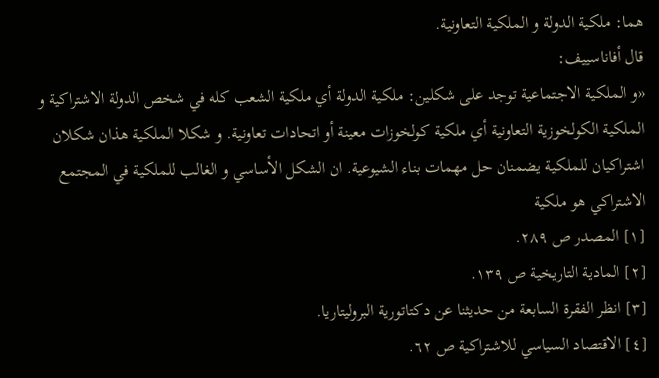هما: ملكية الدولة و الملكية التعاونية.
قال أفاناسييف:
«و الملكية الاجتماعية توجد على شكلين: ملكية الدولة أي ملكية الشعب كله في شخص الدولة الاشتراكية و الملكية الكولخوزية التعاونية أي ملكية كولخوزات معينة أو اتحادات تعاونية. و شكلا الملكية هذان شكلان اشتراكيان للملكية يضمنان حل مهمات بناء الشيوعية. ان الشكل الأساسي و الغالب للملكية في المجتمع الاشتراكي هو ملكية
[١] المصدر ص ٢٨٩.
[٢] المادية التاريخية ص ١٣٩.
[٣] انظر الفقرة السابعة من حديثنا عن دكتاتورية البروليتاريا.
[٤] الاقتصاد السياسي للاشتراكية ص ٦٢.